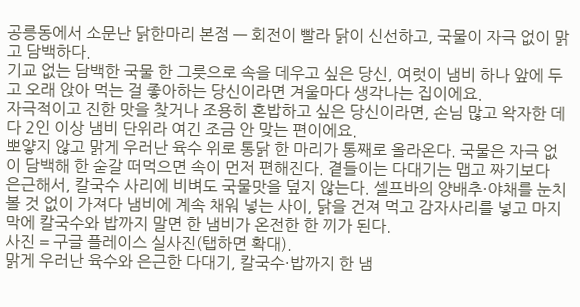공릉동에서 소문난 닭한마리 본점 — 회전이 빨라 닭이 신선하고, 국물이 자극 없이 맑고 담백하다.
기교 없는 담백한 국물 한 그릇으로 속을 데우고 싶은 당신, 여럿이 냄비 하나 앞에 두고 오래 앉아 먹는 걸 좋아하는 당신이라면 겨울마다 생각나는 집이에요.
자극적이고 진한 맛을 찾거나 조용히 혼밥하고 싶은 당신이라면, 손님 많고 왁자한 데다 2인 이상 냄비 단위라 여긴 조금 안 맞는 편이에요.
뽀얗지 않고 맑게 우러난 육수 위로 통닭 한 마리가 통째로 올라온다. 국물은 자극 없이 담백해 한 숟갈 떠먹으면 속이 먼저 편해진다. 곁들이는 다대기는 맵고 짜기보다 은근해서, 칼국수 사리에 비벼도 국물맛을 덮지 않는다. 셀프바의 양배추·야채를 눈치 볼 것 없이 가져다 냄비에 계속 채워 넣는 사이, 닭을 건져 먹고 감자사리를 넣고 마지막에 칼국수와 밥까지 말면 한 냄비가 온전한 한 끼가 된다.
사진 = 구글 플레이스 실사진(탭하면 확대).
맑게 우러난 육수와 은근한 다대기, 칼국수·밥까지 한 냄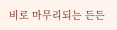비로 마무리되는 든든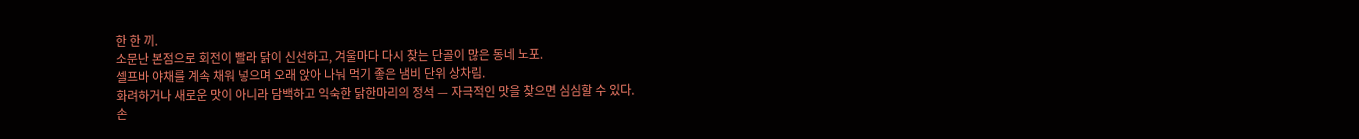한 한 끼.
소문난 본점으로 회전이 빨라 닭이 신선하고, 겨울마다 다시 찾는 단골이 많은 동네 노포.
셀프바 야채를 계속 채워 넣으며 오래 앉아 나눠 먹기 좋은 냄비 단위 상차림.
화려하거나 새로운 맛이 아니라 담백하고 익숙한 닭한마리의 정석 — 자극적인 맛을 찾으면 심심할 수 있다.
손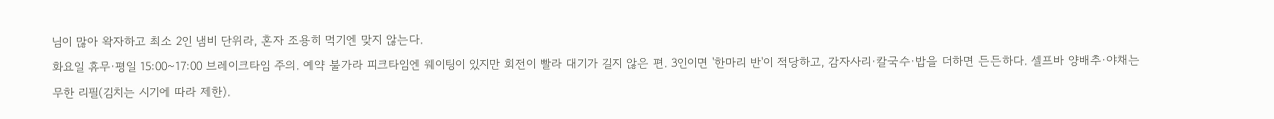님이 많아 왁자하고 최소 2인 냄비 단위라, 혼자 조용히 먹기엔 맞지 않는다.
화요일 휴무·평일 15:00~17:00 브레이크타임 주의. 예약 불가라 피크타임엔 웨이팅이 있지만 회전이 빨라 대기가 길지 않은 편. 3인이면 '한마리 반'이 적당하고, 감자사리·칼국수·밥을 더하면 든든하다. 셀프바 양배추·야채는 무한 리필(김치는 시기에 따라 제한).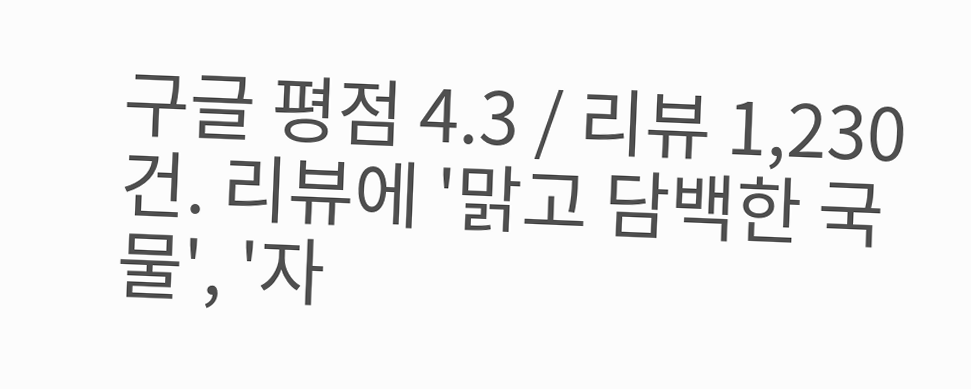구글 평점 4.3 / 리뷰 1,230건. 리뷰에 '맑고 담백한 국물', '자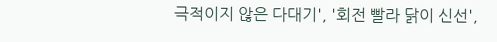극적이지 않은 다대기', '회전 빨라 닭이 신선',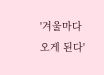'겨울마다 오게 된다'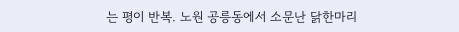는 평이 반복. 노원 공릉동에서 소문난 닭한마리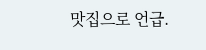맛집으로 언급.